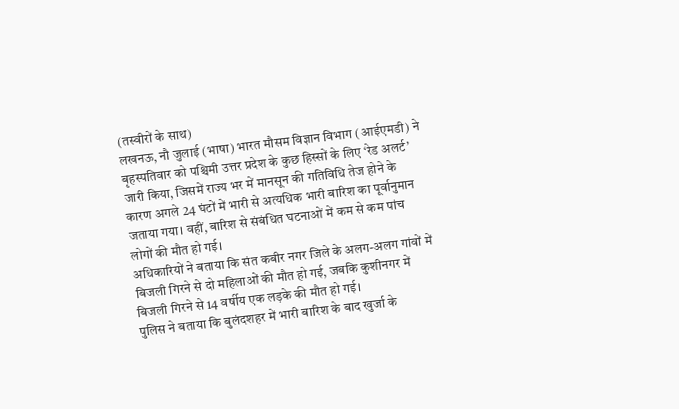(तस्वीरों के साथ)
लखनऊ, नौ जुलाई (भाषा) भारत मौसम विज्ञान विभाग (आईएमडी) ने बृहस्पतिवार को पश्चिमी उत्तर प्रदेश के कुछ हिस्सों के लिए ‘रेड अलर्ट’ जारी किया, जिसमें राज्य भर में मानसून की गतिविधि तेज होने के कारण अगले 24 घंटों में भारी से अत्यधिक भारी बारिश का पूर्वानुमान जताया गया। वहीं, बारिश से संबंधित घटनाओं में कम से कम पांच लोगों की मौत हो गई।
अधिकारियों ने बताया कि संत कबीर नगर जिले के अलग-अलग गांवों में बिजली गिरने से दो महिलाओं की मौत हो गई, जबकि कुशीनगर में बिजली गिरने से 14 वर्षीय एक लड़के की मौत हो गई।
पुलिस ने बताया कि बुलंदशहर में भारी बारिश के बाद खुर्जा के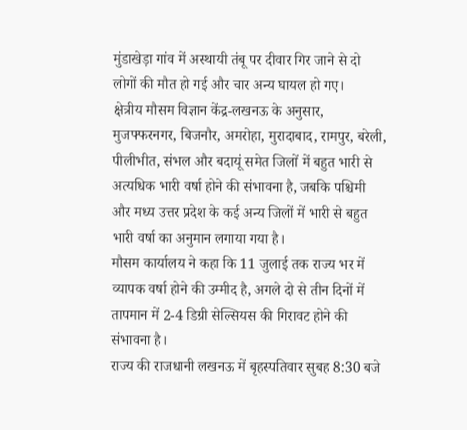मुंडाखेड़ा गांव में अस्थायी तंबू पर दीवार गिर जाने से दो लोगों की मौत हो गई और चार अन्य घायल हो गए।
क्षेत्रीय मौसम विज्ञान केंद्र-लखनऊ के अनुसार, मुजफ्फरनगर, बिजनौर, अमरोहा, मुरादाबाद, रामपुर, बरेली, पीलीभीत, संभल और बदायूं समेत जिलों में बहुत भारी से अत्यधिक भारी वर्षा होने की संभावना है, जबकि पश्चिमी और मध्य उत्तर प्रदेश के कई अन्य जिलों में भारी से बहुत भारी वर्षा का अनुमान लगाया गया है।
मौसम कार्यालय ने कहा कि 11 जुलाई तक राज्य भर में व्यापक वर्षा होने की उम्मीद है, अगले दो से तीन दिनों में तापमान में 2-4 डिग्री सेल्सियस की गिरावट होने की संभावना है।
राज्य की राजधानी लखनऊ में बृहस्पतिवार सुबह 8:30 बजे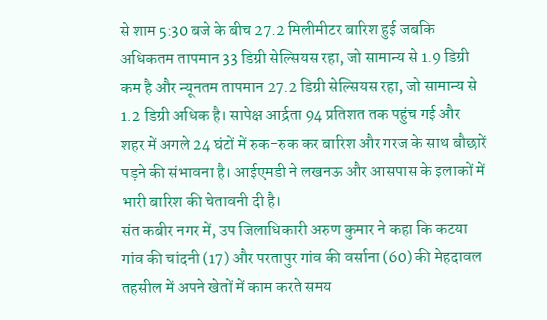से शाम 5:30 बजे के बीच 27.2 मिलीमीटर बारिश हुई जबकि अधिकतम तापमान 33 डिग्री सेल्सियस रहा, जो सामान्य से 1.9 डिग्री कम है और न्यूनतम तापमान 27.2 डिग्री सेल्सियस रहा, जो सामान्य से 1.2 डिग्री अधिक है। सापेक्ष आर्द्रता 94 प्रतिशत तक पहुंच गई और शहर में अगले 24 घंटों में रुक-रुक कर बारिश और गरज के साथ बौछारें पड़ने की संभावना है। आईएमडी ने लखनऊ और आसपास के इलाकों में भारी बारिश की चेतावनी दी है।
संत कबीर नगर में, उप जिलाधिकारी अरुण कुमार ने कहा कि कटया गांव की चांदनी (17) और परतापुर गांव की वर्साना (60) की मेहदावल तहसील में अपने खेतों में काम करते समय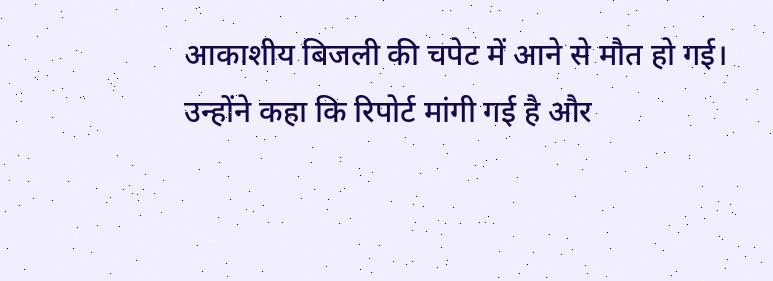आकाशीय बिजली की चपेट में आने से मौत हो गई।
उन्होंने कहा कि रिपोर्ट मांगी गई है और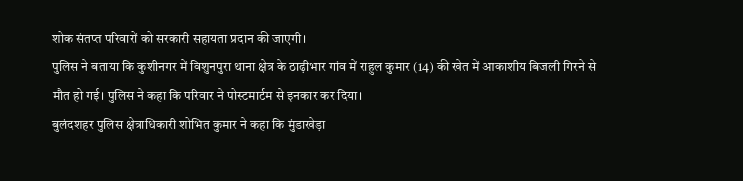शोक संतप्त परिवारों को सरकारी सहायता प्रदान की जाएगी।
पुलिस ने बताया कि कुशीनगर में विशुनपुरा थाना क्षेत्र के ठाढ़ीभार गांव में राहुल कुमार (14) की खेत में आकाशीय बिजली गिरने से मौत हो गई। पुलिस ने कहा कि परिवार ने पोस्टमार्टम से इनकार कर दिया।
बुलंदशहर पुलिस क्षेत्राधिकारी शोभित कुमार ने कहा कि मुंडाखेड़ा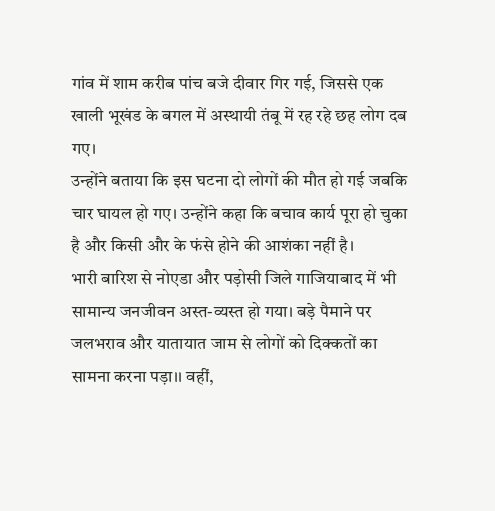गांव में शाम करीब पांच बजे दीवार गिर गई, जिससे एक खाली भूखंड के बगल में अस्थायी तंबू में रह रहे छह लोग दब गए।
उन्होंने बताया कि इस घटना दो लोगों की मौत हो गई जबकि चार घायल हो गए। उन्होंने कहा कि बचाव कार्य पूरा हो चुका है और किसी और के फंसे होने की आशंका नहीं है।
भारी बारिश से नोएडा और पड़ोसी जिले गाजियाबाद में भी सामान्य जनजीवन अस्त-व्यस्त हो गया। बड़े पैमाने पर जलभराव और यातायात जाम से लोगों को दिक्कतों का सामना करना पड़ा।। वहीं,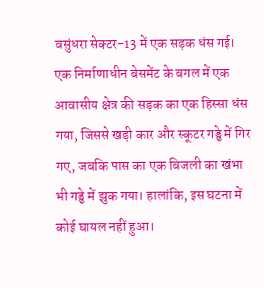वसुंधरा सेक्टर-13 में एक सड़क धंस गई।
एक निर्माणाधीन बेसमेंट के बगल में एक आवासीय क्षेत्र की सड़क का एक हिस्सा धंस गया, जिससे खड़ी कार और स्कूटर गड्ढे में गिर गए, जबकि पास का एक बिजली का खंभा भी गड्ढे में झुक गया। हालांकि, इस घटना में कोई घायल नहीं हुआ।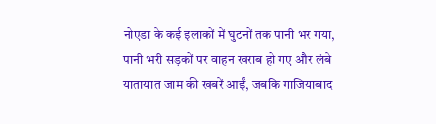नोएडा के कई इलाकों में घुटनों तक पानी भर गया, पानी भरी सड़कों पर वाहन खराब हो गए और लंबे यातायात जाम की खबरें आईं, जबकि गाजियाबाद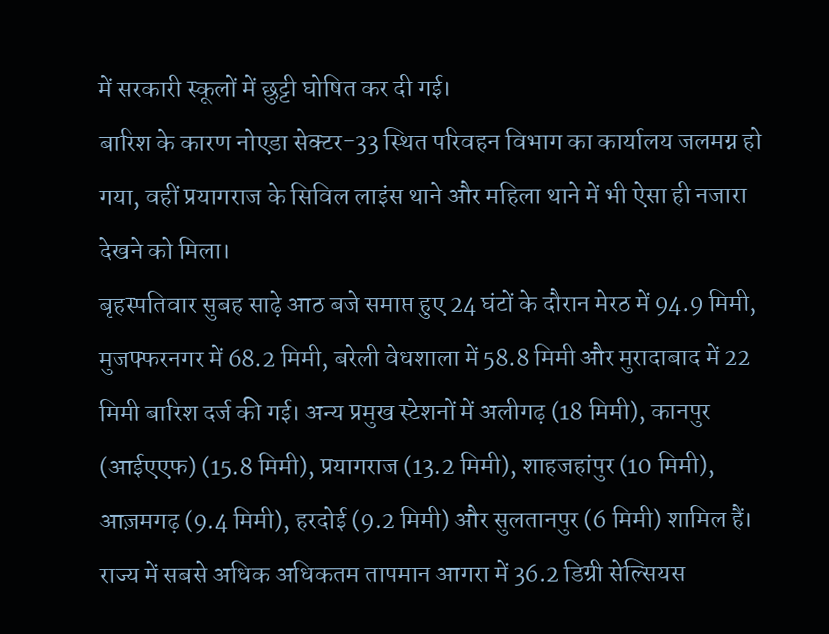में सरकारी स्कूलों में छुट्टी घोषित कर दी गई।
बारिश के कारण नोएडा सेक्टर-33 स्थित परिवहन विभाग का कार्यालय जलमग्न हो गया, वहीं प्रयागराज के सिविल लाइंस थाने और महिला थाने में भी ऐसा ही नजारा देखने को मिला।
बृहस्पतिवार सुबह साढ़े आठ बजे समाप्त हुए 24 घंटों के दौरान मेरठ में 94.9 मिमी, मुजफ्फरनगर में 68.2 मिमी, बरेली वेधशाला में 58.8 मिमी और मुरादाबाद में 22 मिमी बारिश दर्ज की गई। अन्य प्रमुख स्टेशनों में अलीगढ़ (18 मिमी), कानपुर (आईएएफ) (15.8 मिमी), प्रयागराज (13.2 मिमी), शाहजहांपुर (10 मिमी), आज़मगढ़ (9.4 मिमी), हरदोई (9.2 मिमी) और सुलतानपुर (6 मिमी) शामिल हैं।
राज्य में सबसे अधिक अधिकतम तापमान आगरा में 36.2 डिग्री सेल्सियस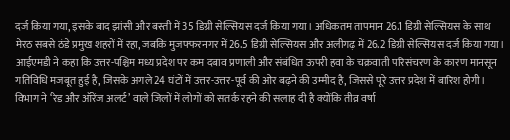दर्ज किया गया, इसके बाद झांसी और बस्ती में 35 डिग्री सेल्सियस दर्ज किया गया। अधिकतम तापमान 26.1 डिग्री सेल्सियस के साथ मेरठ सबसे ठंडे प्रमुख शहरों में रहा, जबकि मुजफ्फरनगर में 26.5 डिग्री सेल्सियस और अलीगढ़ में 26.2 डिग्री सेल्सियस दर्ज किया गया।
आईएमडी ने कहा कि उत्तर-पश्चिम मध्य प्रदेश पर कम दबाव प्रणाली और संबंधित ऊपरी हवा के चक्रवाती परिसंचरण के कारण मानसून गतिविधि मजबूत हुई है, जिसके अगले 24 घंटों में उत्तर-उत्तर-पूर्व की ओर बढ़ने की उम्मीद है, जिससे पूरे उत्तर प्रदेश में बारिश होगी।
विभाग ने ‘रेड और ऑरेंज अलर्ट’ वाले जिलों में लोगों को सतर्क रहने की सलाह दी है क्योंकि तीव्र वर्षा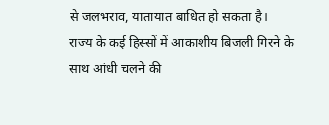से जलभराव, यातायात बाधित हो सकता है।
राज्य के कई हिस्सों में आकाशीय बिजली गिरने के साथ आंधी चलने की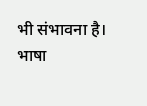भी संभावना है।
भाषा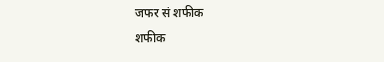जफर सं शफीक
शफीक